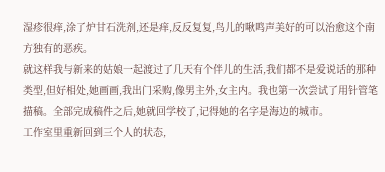湿疹很痒,涂了炉甘石洗剂,还是痒,反反复复,鸟儿的啾鸣声美好的可以治愈这个南方独有的恶疾。
就这样我与新来的姑娘一起渡过了几天有个伴儿的生活,我们都不是爱说话的那种类型,但好相处,她画画,我出门采购,像男主外,女主内。我也第一次尝试了用针管笔描稿。全部完成稿件之后,她就回学校了,记得她的名字是海边的城市。
工作室里重新回到三个人的状态,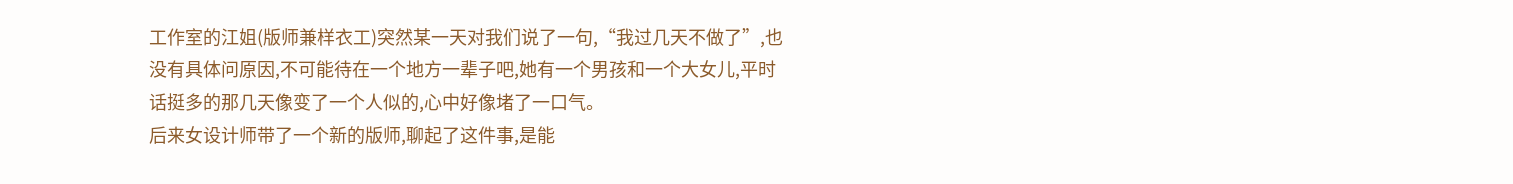工作室的江姐(版师兼样衣工)突然某一天对我们说了一句,“我过几天不做了”,也没有具体问原因,不可能待在一个地方一辈子吧,她有一个男孩和一个大女儿,平时话挺多的那几天像变了一个人似的,心中好像堵了一口气。
后来女设计师带了一个新的版师,聊起了这件事,是能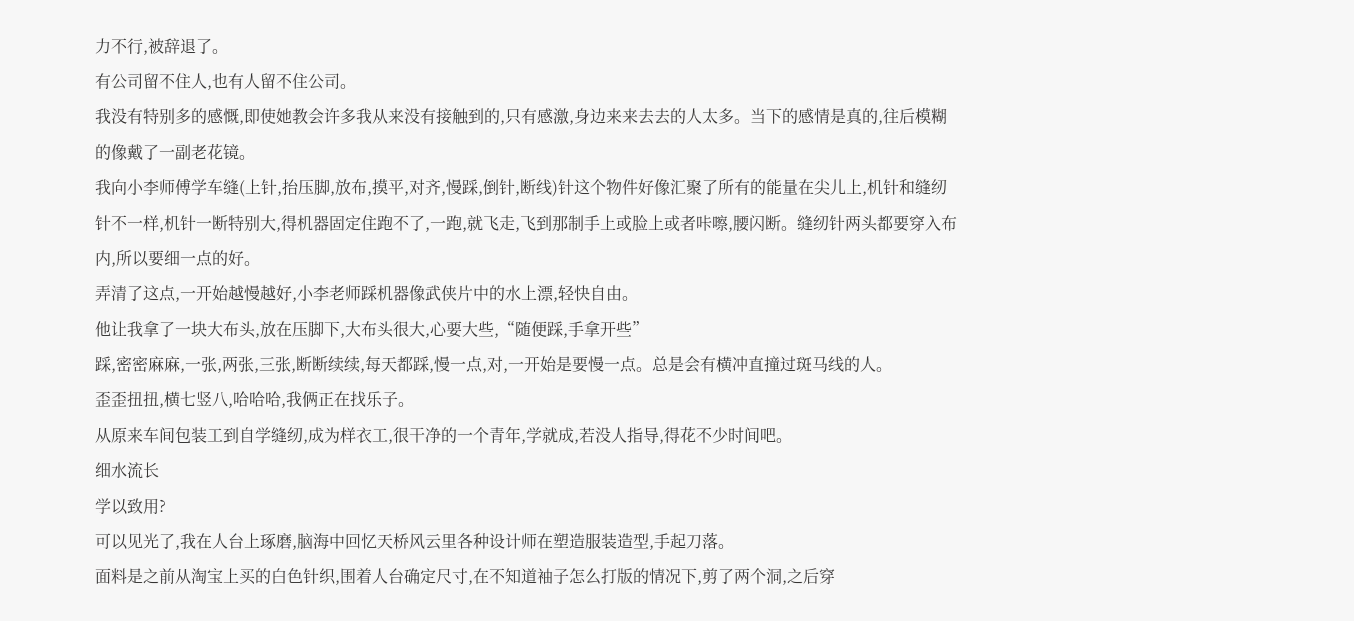力不行,被辞退了。
有公司留不住人,也有人留不住公司。
我没有特别多的感慨,即使她教会许多我从来没有接触到的,只有感激,身边来来去去的人太多。当下的感情是真的,往后模糊的像戴了一副老花镜。
我向小李师傅学车缝(上针,抬压脚,放布,摸平,对齐,慢踩,倒针,断线)针这个物件好像汇聚了所有的能量在尖儿上,机针和缝纫针不一样,机针一断特别大,得机器固定住跑不了,一跑,就飞走,飞到那制手上或脸上或者咔嚓,腰闪断。缝纫针两头都要穿入布内,所以要细一点的好。
弄清了这点,一开始越慢越好,小李老师踩机器像武侠片中的水上漂,轻快自由。
他让我拿了一块大布头,放在压脚下,大布头很大,心要大些,“随便踩,手拿开些”
踩,密密麻麻,一张,两张,三张,断断续续,每天都踩,慢一点,对,一开始是要慢一点。总是会有横冲直撞过斑马线的人。
歪歪扭扭,横七竖八,哈哈哈,我俩正在找乐子。
从原来车间包装工到自学缝纫,成为样衣工,很干净的一个青年,学就成,若没人指导,得花不少时间吧。
细水流长
学以致用?
可以见光了,我在人台上琢磨,脑海中回忆天桥风云里各种设计师在塑造服装造型,手起刀落。
面料是之前从淘宝上买的白色针织,围着人台确定尺寸,在不知道袖子怎么打版的情况下,剪了两个洞,之后穿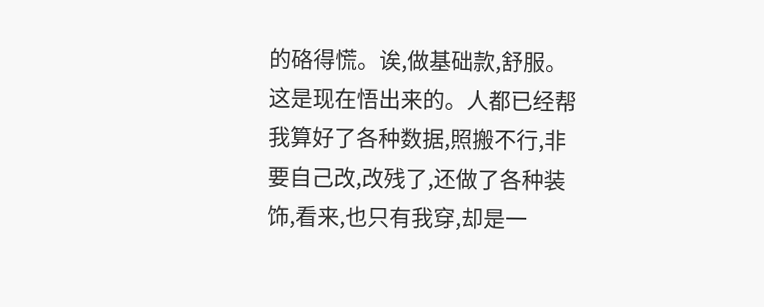的硌得慌。诶,做基础款,舒服。这是现在悟出来的。人都已经帮我算好了各种数据,照搬不行,非要自己改,改残了,还做了各种装饰,看来,也只有我穿,却是一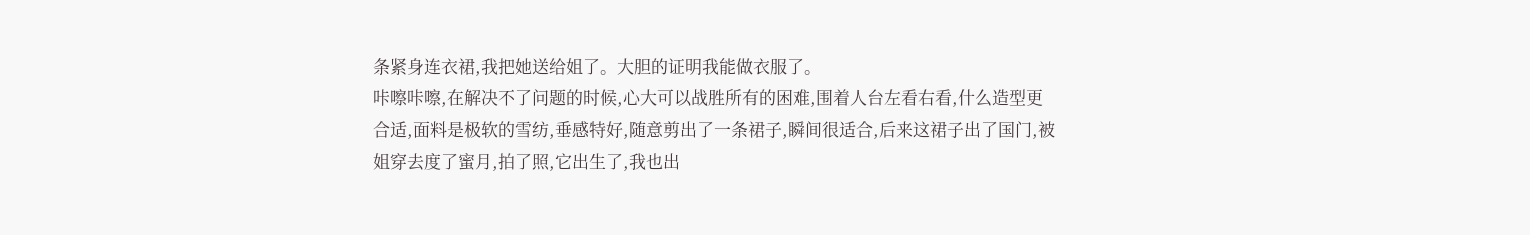条紧身连衣裙,我把她送给姐了。大胆的证明我能做衣服了。
咔嚓咔嚓,在解决不了问题的时候,心大可以战胜所有的困难,围着人台左看右看,什么造型更合适,面料是极软的雪纺,垂感特好,随意剪出了一条裙子,瞬间很适合,后来这裙子出了国门,被姐穿去度了蜜月,拍了照,它出生了,我也出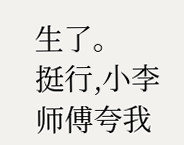生了。
挺行,小李师傅夸我